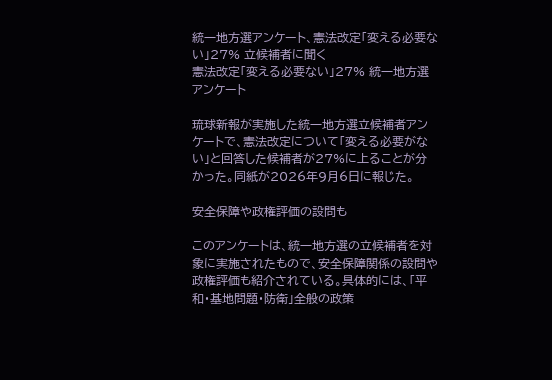統一地方選アンケート、憲法改定「変える必要ない」27% 立候補者に聞く
憲法改定「変える必要ない」27% 統一地方選アンケート

琉球新報が実施した統一地方選立候補者アンケートで、憲法改定について「変える必要がない」と回答した候補者が27%に上ることが分かった。同紙が2026年9月6日に報じた。

安全保障や政権評価の設問も

このアンケートは、統一地方選の立候補者を対象に実施されたもので、安全保障関係の設問や政権評価も紹介されている。具体的には、「平和・基地問題・防衛」全般の政策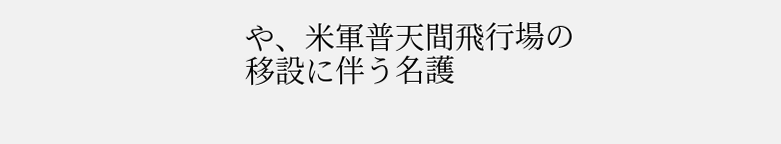や、米軍普天間飛行場の移設に伴う名護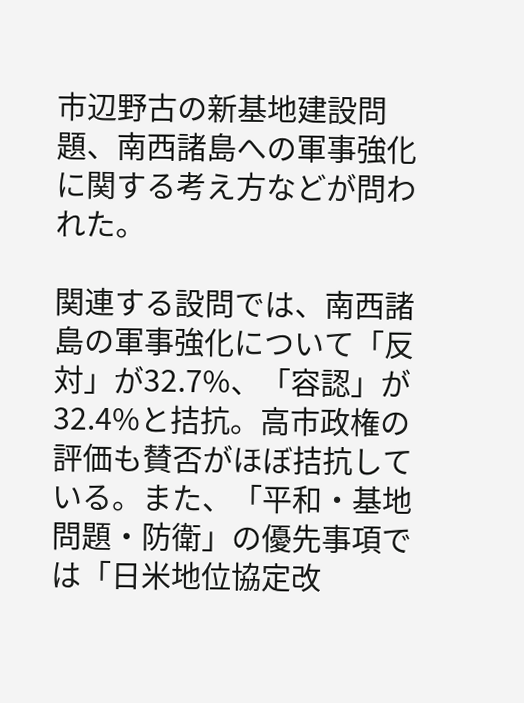市辺野古の新基地建設問題、南西諸島への軍事強化に関する考え方などが問われた。

関連する設問では、南西諸島の軍事強化について「反対」が32.7%、「容認」が32.4%と拮抗。高市政権の評価も賛否がほぼ拮抗している。また、「平和・基地問題・防衛」の優先事項では「日米地位協定改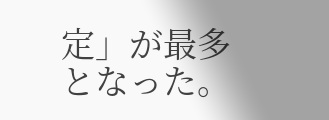定」が最多となった。